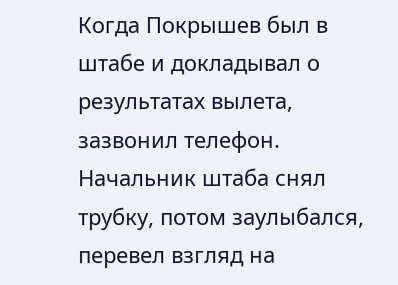Когда Покрышев был в штабе и докладывал о результатах вылета, зазвонил телефон. Начальник штаба снял трубку, потом заулыбался, перевел взгляд на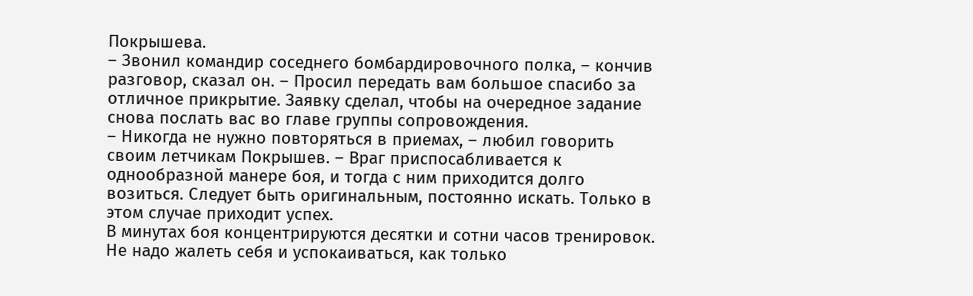Покрышева.
– Звонил командир соседнего бомбардировочного полка, – кончив разговор, сказал он. – Просил передать вам большое спасибо за отличное прикрытие. Заявку сделал, чтобы на очередное задание снова послать вас во главе группы сопровождения.
– Никогда не нужно повторяться в приемах, – любил говорить своим летчикам Покрышев. – Враг приспосабливается к однообразной манере боя, и тогда с ним приходится долго возиться. Следует быть оригинальным, постоянно искать. Только в этом случае приходит успех.
В минутах боя концентрируются десятки и сотни часов тренировок. Не надо жалеть себя и успокаиваться, как только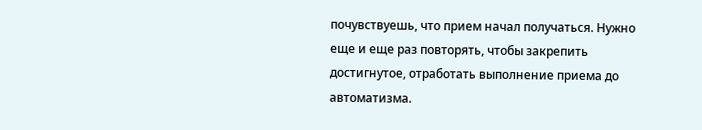почувствуешь, что прием начал получаться. Нужно еще и еще раз повторять, чтобы закрепить достигнутое, отработать выполнение приема до автоматизма.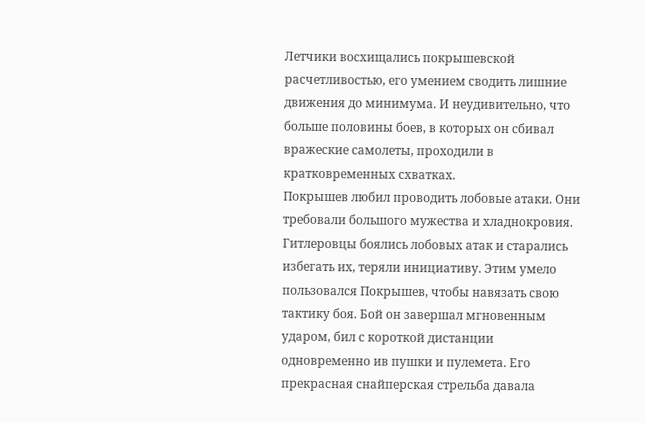Летчики восхищались покрышевской расчетливостью, его умением сводить лишние движения до минимума. И неудивительно, что больше половины боев, в которых он сбивал вражеские самолеты, проходили в кратковременных схватках.
Покрышев любил проводить лобовые атаки. Они требовали большого мужества и хладнокровия. Гитлеровцы боялись лобовых атак и старались избегать их, теряли инициативу. Этим умело пользовался Покрышев, чтобы навязать свою тактику боя. Бой он завершал мгновенным ударом, бил с короткой дистанции одновременно ив пушки и пулемета. Его прекрасная снайперская стрельба давала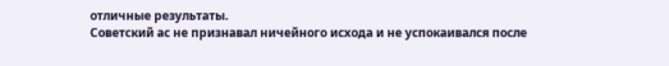отличные результаты.
Советский ас не признавал ничейного исхода и не успокаивался после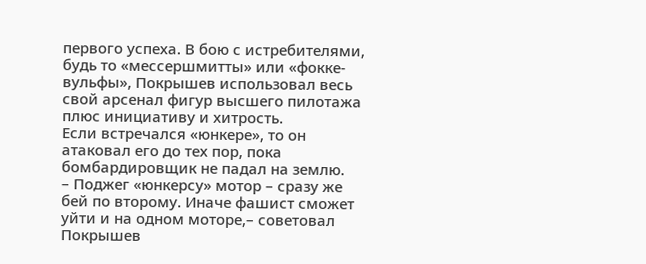первого успеха. В бою с истребителями, будь то «мессершмитты» или «фокке-вульфы», Покрышев использовал весь свой арсенал фигур высшего пилотажа плюс инициативу и хитрость.
Если встречался «юнкере», то он атаковал его до тех пор, пока бомбардировщик не падал на землю.
– Поджег «юнкерсу» мотор – сразу же бей по второму. Иначе фашист сможет уйти и на одном моторе,– советовал Покрышев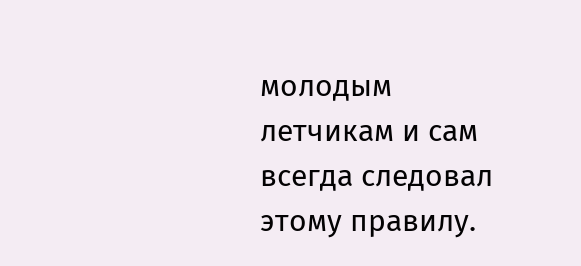молодым летчикам и сам всегда следовал этому правилу.